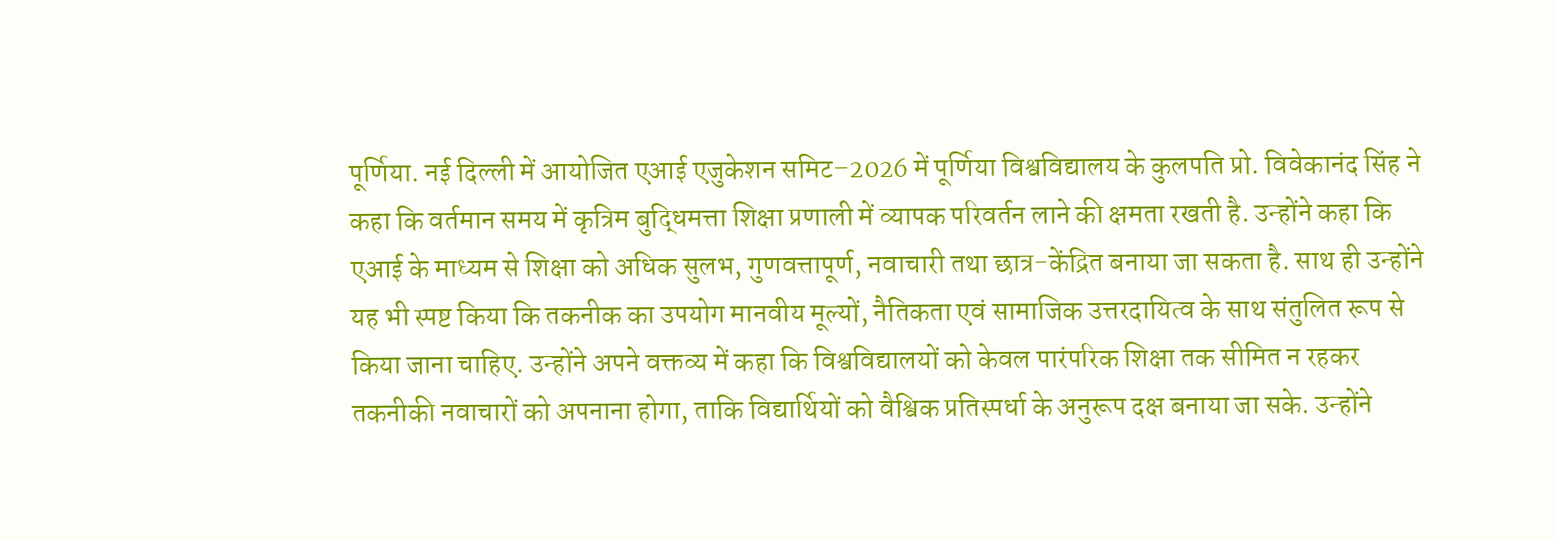पूर्णिया. नई दिल्ली में आयोजित एआई एजुकेशन समिट–2026 में पूर्णिया विश्वविद्यालय के कुलपति प्रो. विवेकानंद सिंह ने कहा कि वर्तमान समय में कृत्रिम बुद्धिमत्ता शिक्षा प्रणाली में व्यापक परिवर्तन लाने की क्षमता रखती है. उन्होंने कहा कि एआई के माध्यम से शिक्षा को अधिक सुलभ, गुणवत्तापूर्ण, नवाचारी तथा छात्र-केंद्रित बनाया जा सकता है. साथ ही उन्होंने यह भी स्पष्ट किया कि तकनीक का उपयोग मानवीय मूल्यों, नैतिकता एवं सामाजिक उत्तरदायित्व के साथ संतुलित रूप से किया जाना चाहिए. उन्होंने अपने वक्तव्य में कहा कि विश्वविद्यालयों को केवल पारंपरिक शिक्षा तक सीमित न रहकर तकनीकी नवाचारों को अपनाना होगा, ताकि विद्यार्थियों को वैश्विक प्रतिस्पर्धा के अनुरूप दक्ष बनाया जा सके. उन्होंने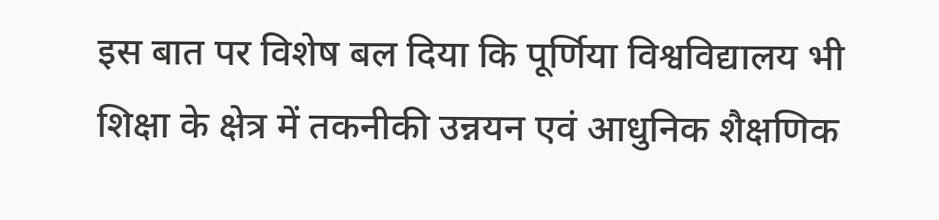इस बात पर विशेष बल दिया कि पूर्णिया विश्वविद्यालय भी शिक्षा के क्षेत्र में तकनीकी उन्नयन एवं आधुनिक शैक्षणिक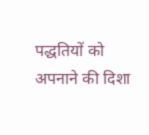पद्धतियों को अपनाने की दिशा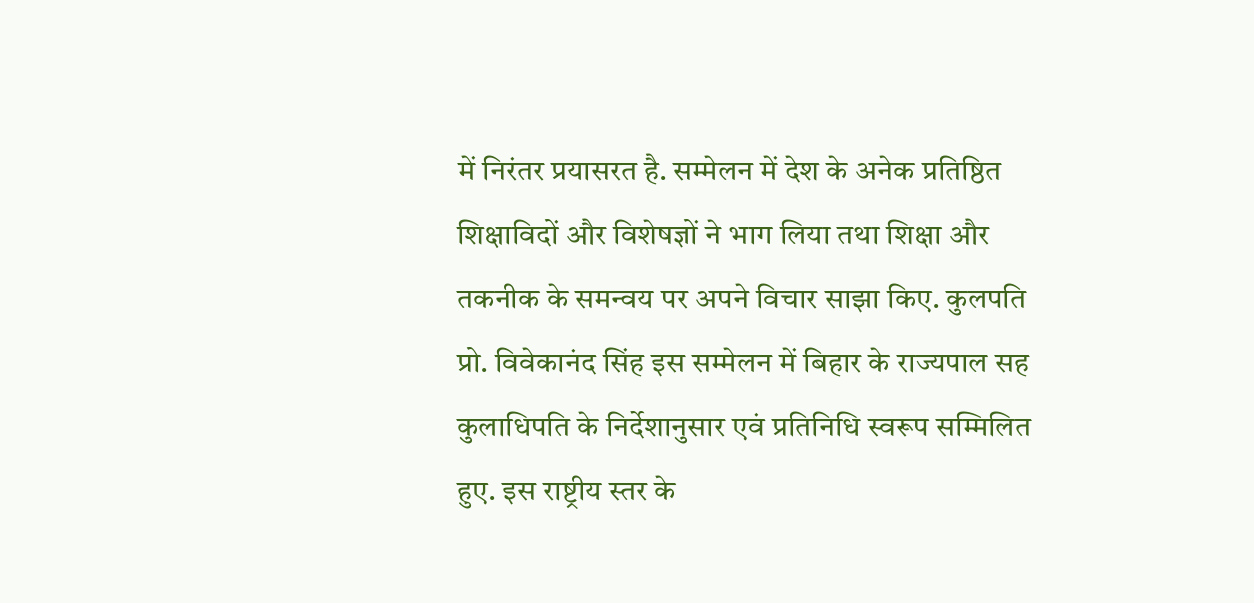में निरंतर प्रयासरत है. सम्मेलन में देश के अनेक प्रतिष्ठित शिक्षाविदों और विशेषज्ञों ने भाग लिया तथा शिक्षा और तकनीक के समन्वय पर अपने विचार साझा किए. कुलपति प्रो. विवेकानंद सिंह इस सम्मेलन में बिहार के राज्यपाल सह कुलाधिपति के निर्देशानुसार एवं प्रतिनिधि स्वरूप सम्मिलित हुए. इस राष्ट्रीय स्तर के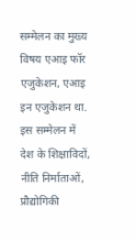सम्मेलन का मुख्य विषय एआइ फॉर एजुकेशन, एआइ इन एजुकेशन था. इस सम्मेलन में देश के शिक्षाविदों, नीति निर्माताओं, प्रौद्योगिकी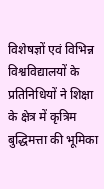विशेषज्ञों एवं विभिन्न विश्वविद्यालयों के प्रतिनिधियों ने शिक्षा के क्षेत्र में कृत्रिम बुद्धिमत्ता की भूमिका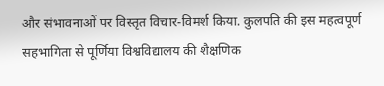और संभावनाओं पर विस्तृत विचार-विमर्श किया. कुलपति की इस महत्वपूर्ण सहभागिता से पूर्णिया विश्वविद्यालय की शैक्षणिक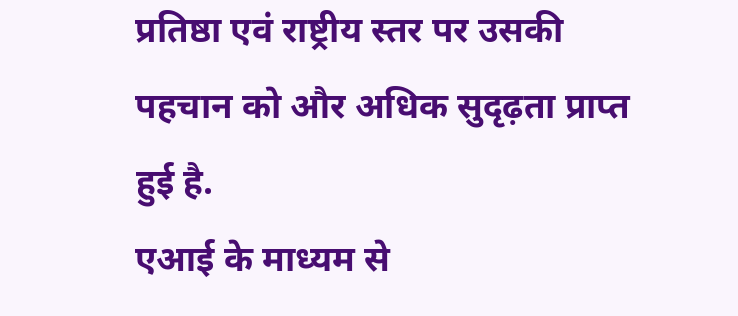प्रतिष्ठा एवं राष्ट्रीय स्तर पर उसकी पहचान को और अधिक सुदृढ़ता प्राप्त हुई है.
एआई के माध्यम से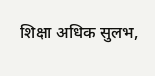शिक्षा अधिक सुलभ,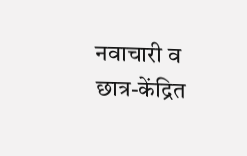नवाचारी व छात्र-केंद्रित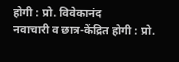होगी : प्रो. विवेकानंद
नवाचारी व छात्र-केंद्रित होगी : प्रो.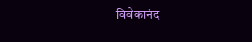विवेकानंद